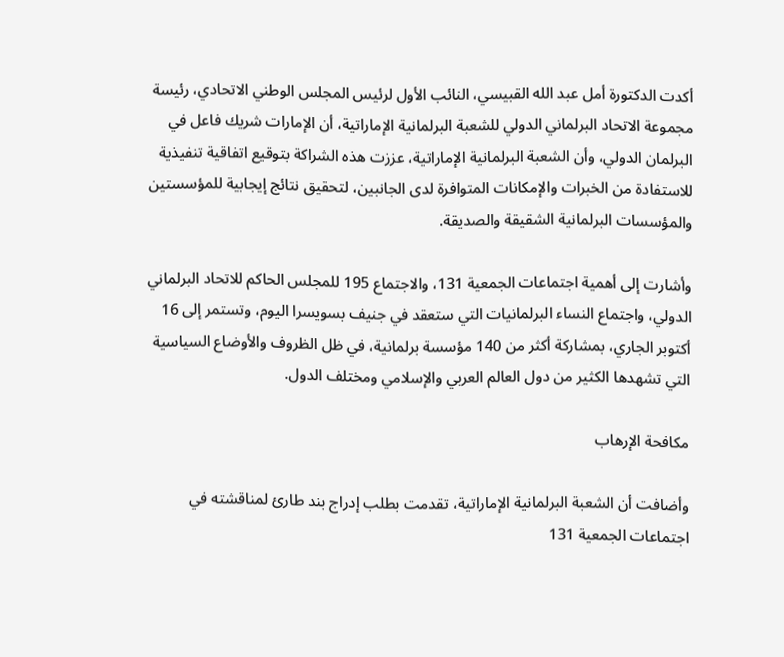أكدت الدكتورة أمل عبد الله القبيسي، النائب الأول لرئيس المجلس الوطني الاتحادي، رئيسة مجموعة الاتحاد البرلماني الدولي للشعبة البرلمانية الإماراتية، أن الإمارات شريك فاعل في البرلمان الدولي، وأن الشعبة البرلمانية الإماراتية، عززت هذه الشراكة بتوقيع اتفاقية تنفيذية للاستفادة من الخبرات والإمكانات المتوافرة لدى الجانبين، لتحقيق نتائج إيجابية للمؤسستين والمؤسسات البرلمانية الشقيقة والصديقة.

وأشارت إلى أهمية اجتماعات الجمعية 131، والاجتماع 195 للمجلس الحاكم للاتحاد البرلماني الدولي، واجتماع النساء البرلمانيات التي ستعقد في جنيف بسويسرا اليوم، وتستمر إلى 16 أكتوبر الجاري، بمشاركة أكثر من 140 مؤسسة برلمانية، في ظل الظروف والأوضاع السياسية التي تشهدها الكثير من دول العالم العربي والإسلامي ومختلف الدول.

مكافحة الإرهاب

وأضافت أن الشعبة البرلمانية الإماراتية، تقدمت بطلب إدراج بند طارئ لمناقشته في اجتماعات الجمعية 131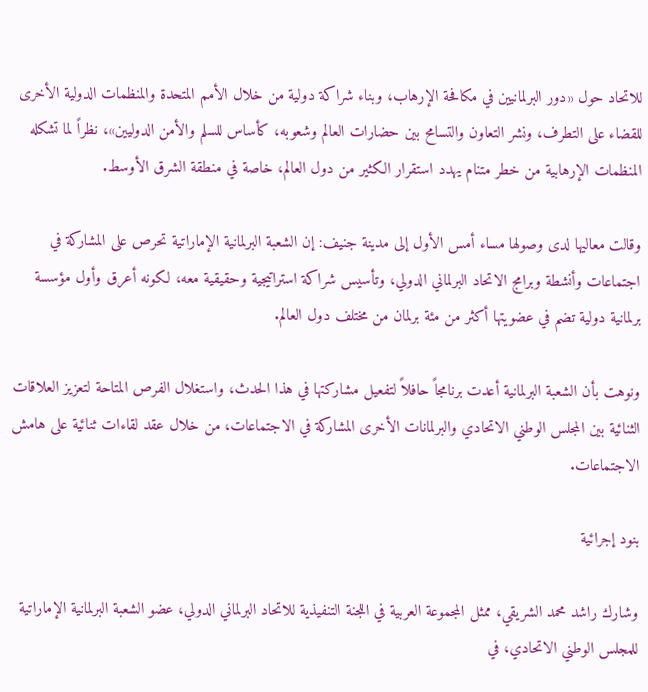للاتحاد حول «دور البرلمانيين في مكافحة الإرهاب، وبناء شراكة دولية من خلال الأمم المتحدة والمنظمات الدولية الأخرى للقضاء على التطرف، ونشر التعاون والتسامح بين حضارات العالم وشعوبه، كأساس للسلم والأمن الدوليين»، نظراً لما تشكله المنظمات الإرهابية من خطر متنام يهدد استقرار الكثير من دول العالم، خاصة في منطقة الشرق الأوسط.

وقالت معاليها لدى وصولها مساء أمس الأول إلى مدينة جنيف: إن الشعبة البرلمانية الإماراتية تحرص على المشاركة في اجتماعات وأنشطة وبرامج الاتحاد البرلماني الدولي، وتأسيس شراكة استراتيجية وحقيقية معه، لكونه أعرق وأول مؤسسة برلمانية دولية تضم في عضويتها أكثر من مئة برلمان من مختلف دول العالم.

ونوهت بأن الشعبة البرلمانية أعدت برنامجاً حافلاً لتفعيل مشاركتها في هذا الحدث، واستغلال الفرص المتاحة لتعزيز العلاقات الثنائية بين المجلس الوطني الاتحادي والبرلمانات الأخرى المشاركة في الاجتماعات، من خلال عقد لقاءات ثنائية على هامش الاجتماعات.

بنود إجرائية

وشارك راشد محمد الشريقي، ممثل المجموعة العربية في اللجنة التنفيذية للاتحاد البرلماني الدولي، عضو الشعبة البرلمانية الإماراتية للمجلس الوطني الاتحادي، في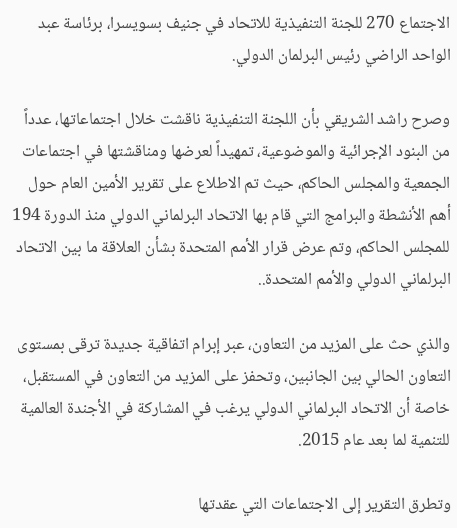الاجتماع 270 للجنة التنفيذية للاتحاد في جنيف بسويسرا، برئاسة عبد الواحد الراضي رئيس البرلمان الدولي.

وصرح راشد الشريقي بأن اللجنة التنفيذية ناقشت خلال اجتماعاتها، عدداً من البنود الإجرائية والموضوعية، تمهيداً لعرضها ومناقشتها في اجتماعات الجمعية والمجلس الحاكم، حيث تم الاطلاع على تقرير الأمين العام حول أهم الأنشطة والبرامج التي قام بها الاتحاد البرلماني الدولي منذ الدورة 194 للمجلس الحاكم، وتم عرض قرار الأمم المتحدة بشأن العلاقة ما بين الاتحاد البرلماني الدولي والأمم المتحدة..

والذي حث على المزيد من التعاون، عبر إبرام اتفاقية جديدة ترقى بمستوى التعاون الحالي بين الجانبين، وتحفز على المزيد من التعاون في المستقبل، خاصة أن الاتحاد البرلماني الدولي يرغب في المشاركة في الأجندة العالمية للتنمية لما بعد عام 2015.

وتطرق التقرير إلى الاجتماعات التي عقدتها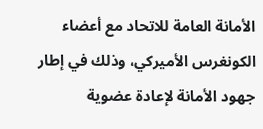الأمانة العامة للاتحاد مع أعضاء الكونغرس الأميركي، وذلك في إطار جهود الأمانة لإعادة عضوية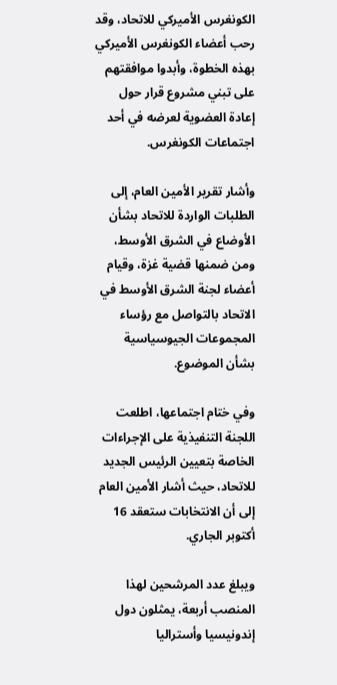الكونغرس الأميركي للاتحاد، وقد رحب أعضاء الكونغرس الأميركي بهذه الخطوة، وأبدوا موافقتهم على تبني مشروع قرار حول إعادة العضوية لعرضه في أحد اجتماعات الكونغرس.

وأشار تقرير الأمين العام، إلى الطلبات الواردة للاتحاد بشأن الأوضاع في الشرق الأوسط، ومن ضمنها قضية غزة، وقيام أعضاء لجنة الشرق الأوسط في الاتحاد بالتواصل مع رؤساء المجموعات الجيوسياسية بشأن الموضوع.

وفي ختام اجتماعها، اطلعت اللجنة التنفيذية على الإجراءات الخاصة بتعيين الرئيس الجديد للاتحاد، حيث أشار الأمين العام إلى أن الانتخابات ستعقد 16 أكتوبر الجاري.

ويبلغ عدد المرشحين لهذا المنصب أربعة، يمثلون دول إندونيسيا وأستراليا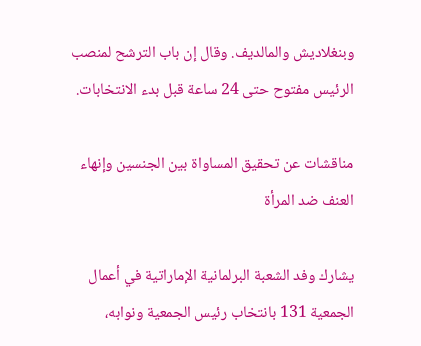وبنغلاديش والمالديف. وقال إن باب الترشح لمنصب الرئيس مفتوح حتى 24 ساعة قبل بدء الانتخابات.

مناقشات عن تحقيق المساواة بين الجنسين وإنهاء العنف ضد المرأة

يشارك وفد الشعبة البرلمانية الإماراتية في أعمال الجمعية 131 بانتخاب رئيس الجمعية ونوابه،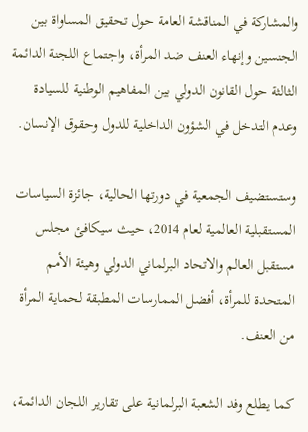والمشاركة في المناقشة العامة حول تحقيق المساواة بين الجنسين وإنهاء العنف ضد المرأة، واجتماع اللجنة الدائمة الثالثة حول القانون الدولي بين المفاهيم الوطنية للسيادة وعدم التدخل في الشؤون الداخلية للدول وحقوق الإنسان.

وستستضيف الجمعية في دورتها الحالية، جائزة السياسات المستقبلية العالمية لعام 2014، حيث سيكافئ مجلس مستقبل العالم والاتحاد البرلماني الدولي وهيئة الأمم المتحدة للمرأة، أفضل الممارسات المطبقة لحماية المرأة من العنف.

كما يطلع وفد الشعبة البرلمانية على تقارير اللجان الدائمة،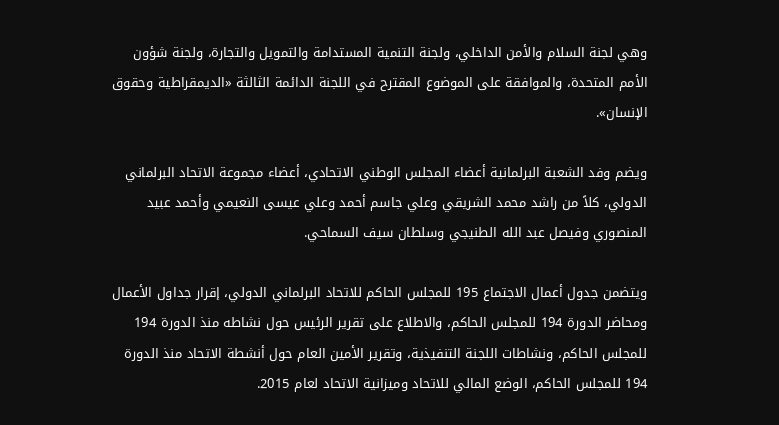وهي لجنة السلام والأمن الداخلي، ولجنة التنمية المستدامة والتمويل والتجارة، ولجنة شؤون الأمم المتحدة، والموافقة على الموضوع المقترح في اللجنة الدائمة الثالثة «الديمقراطية وحقوق الإنسان».

ويضم وفد الشعبة البرلمانية أعضاء المجلس الوطني الاتحادي، أعضاء مجموعة الاتحاد البرلماني الدولي، كلاً من راشد محمد الشريقي وعلي جاسم أحمد وعلي عيسى النعيمي وأحمد عبيد المنصوري وفيصل عبد الله الطنيجي وسلطان سيف السماحي.

ويتضمن جدول أعمال الاجتماع 195 للمجلس الحاكم للاتحاد البرلماني الدولي، إقرار جداول الأعمال ومحاضر الدورة 194 للمجلس الحاكم، والاطلاع على تقرير الرئيس حول نشاطه منذ الدورة 194 للمجلس الحاكم، ونشاطات اللجنة التنفيذية، وتقرير الأمين العام حول أنشطة الاتحاد منذ الدورة 194 للمجلس الحاكم، الوضع المالي للاتحاد وميزانية الاتحاد لعام 2015.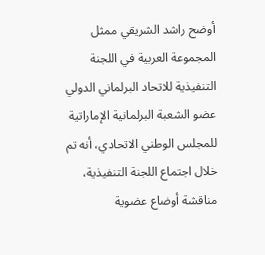أوضح راشد الشريقي ممثل المجموعة العربية في اللجنة التنفيذية للاتحاد البرلماني الدولي عضو الشعبة البرلمانية الإماراتية للمجلس الوطني الاتحادي، أنه تم خلال اجتماع اللجنة التنفيذية، مناقشة أوضاع عضوية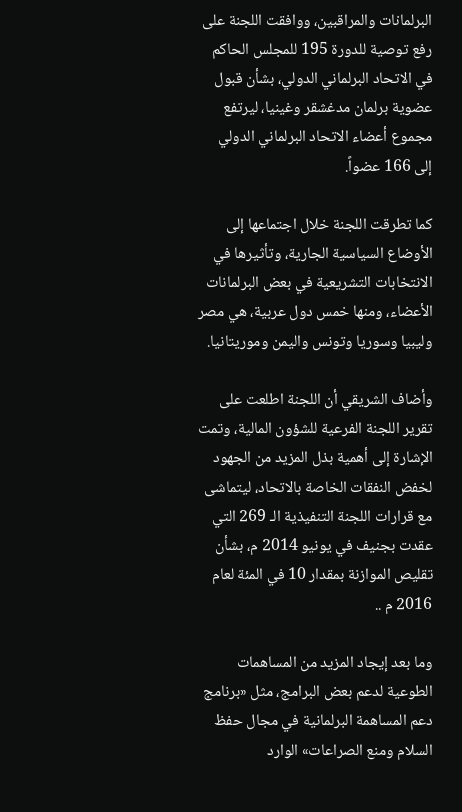البرلمانات والمراقبين، ووافقت اللجنة على رفع توصية للدورة 195 للمجلس الحاكم في الاتحاد البرلماني الدولي، بشأن قبول عضوية برلمان مدغشقر وغينيا، ليرتفع مجموع أعضاء الاتحاد البرلماني الدولي إلى 166 عضواً.

كما تطرقت اللجنة خلال اجتماعها إلى الأوضاع السياسية الجارية، وتأثيرها في الانتخابات التشريعية في بعض البرلمانات الأعضاء، ومنها خمس دول عربية، هي مصر وليبيا وسوريا وتونس واليمن وموريتانيا.

وأضاف الشريقي أن اللجنة اطلعت على تقرير اللجنة الفرعية للشؤون المالية، وتمت الإشارة إلى أهمية بذل المزيد من الجهود لخفض النفقات الخاصة بالاتحاد، ليتماشى مع قرارات اللجنة التنفيذية الـ 269 التي عقدت بجنيف في يونيو 2014 م، بشأن تقليص الموازنة بمقدار 10 في المئة لعام 2016 م ..

وما بعد إيجاد المزيد من المساهمات الطوعية لدعم بعض البرامج، مثل «برنامج دعم المساهمة البرلمانية في مجال حفظ السلام ومنع الصراعات» الوارد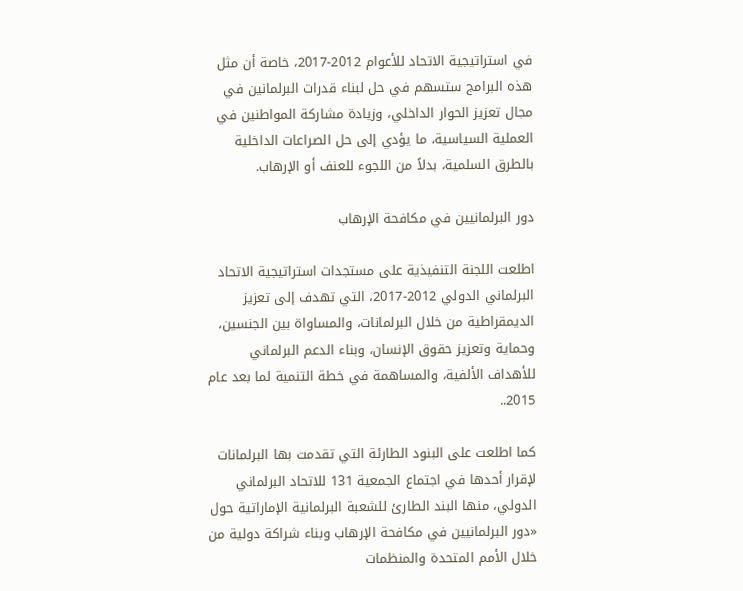في استراتيجية الاتحاد للأعوام 2012-2017، خاصة أن مثل هذه البرامج ستسهم في حل لبناء قدرات البرلمانين في مجال تعزيز الحوار الداخلي، وزيادة مشاركة المواطنين في العملية السياسية، ما يؤدي إلى حل الصراعات الداخلية بالطرق السلمية، بدلاً من اللجوء للعنف أو الإرهاب.

دور البرلمانيين في مكافحة الإرهاب

اطلعت اللجنة التنفيذية على مستجدات استراتيجية الاتحاد البرلماني الدولي 2012-2017، التي تهدف إلى تعزيز الديمقراطية من خلال البرلمانات، والمساواة بين الجنسين، وحماية وتعزيز حقوق الإنسان، وبناء الدعم البرلماني للأهداف الألفية، والمساهمة في خطة التنمية لما بعد عام 2015..

كما اطلعت على البنود الطارئة التي تقدمت بها البرلمانات لإقرار أحدها في اجتماع الجمعية 131 للاتحاد البرلماني الدولي، منها البند الطارئ للشعبة البرلمانية الإماراتية حول «دور البرلمانيين في مكافحة الإرهاب وبناء شراكة دولية من خلال الأمم المتحدة والمنظمات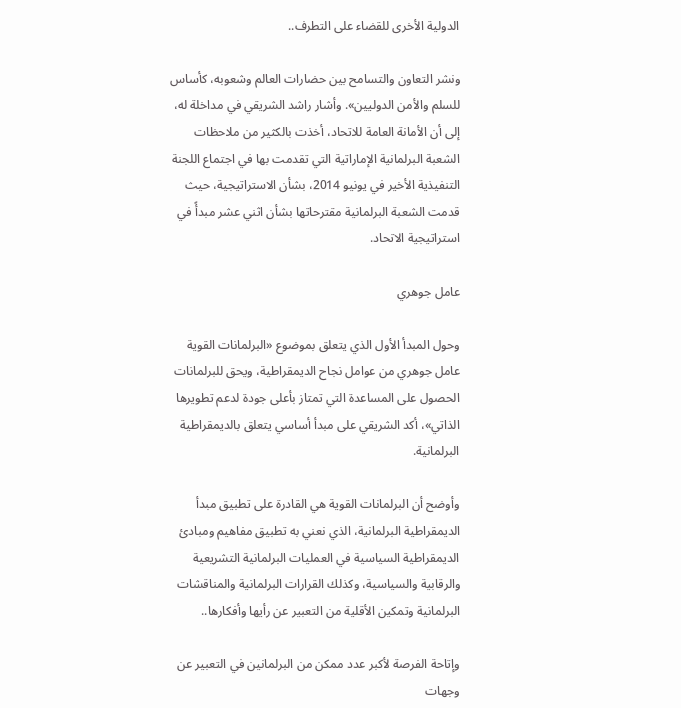الدولية الأخرى للقضاء على التطرف..

ونشر التعاون والتسامح بين حضارات العالم وشعوبه، كأساس للسلم والأمن الدوليين». وأشار راشد الشريقي في مداخلة له، إلى أن الأمانة العامة للاتحاد، أخذت بالكثير من ملاحظات الشعبة البرلمانية الإماراتية التي تقدمت بها في اجتماع اللجنة التنفيذية الأخير في يونيو 2014، بشأن الاستراتيجية، حيث قدمت الشعبة البرلمانية مقترحاتها بشأن اثني عشر مبدأً في استراتيجية الاتحاد.

عامل جوهري

وحول المبدأ الأول الذي يتعلق بموضوع «البرلمانات القوية عامل جوهري من عوامل نجاح الديمقراطية، ويحق للبرلمانات الحصول على المساعدة التي تمتاز بأعلى جودة لدعم تطويرها الذاتي»، أكد الشريقي على مبدأ أساسي يتعلق بالديمقراطية البرلمانية.

وأوضح أن البرلمانات القوية هي القادرة على تطبيق مبدأ الديمقراطية البرلمانية، الذي نعني به تطبيق مفاهيم ومبادئ الديمقراطية السياسية في العمليات البرلمانية التشريعية والرقابية والسياسية، وكذلك القرارات البرلمانية والمناقشات البرلمانية وتمكين الأقلية من التعبير عن رأيها وأفكارها..

وإتاحة الفرصة لأكبر عدد ممكن من البرلمانين في التعبير عن وجهات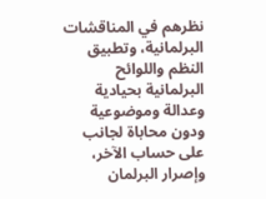نظرهم في المناقشات البرلمانية، وتطبيق النظم واللوائح البرلمانية بحيادية وعدالة وموضوعية ودون محاباة لجانب على حساب الآخر، وإصرار البرلمان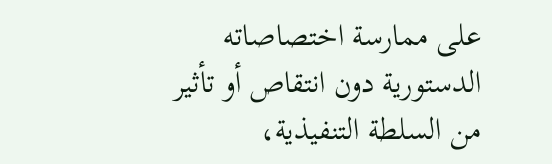على ممارسة اختصاصاته الدستورية دون انتقاص أو تأثير من السلطة التنفيذية،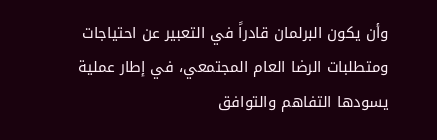وأن يكون البرلمان قادراً في التعبير عن احتياجات ومتطلبات الرضا العام المجتمعي، في إطار عملية يسودها التفاهم والتوافق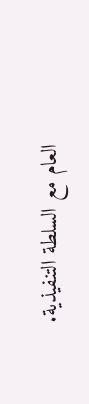العام مع السلطة التنفيذية.